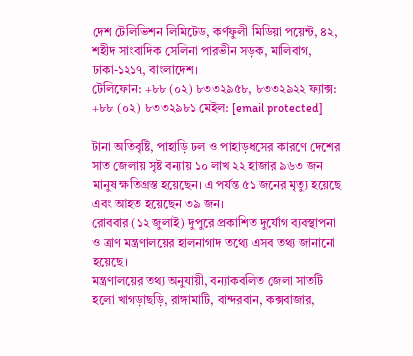দেশ টেলিভিশন লিমিটেড, কর্ণফুলী মিডিয়া পয়েন্ট, ৪২, শহীদ সাংবাদিক সেলিনা পারভীন সড়ক, মালিবাগ, ঢাকা-১২১৭, বাংলাদেশ।
টেলিফোন: +৮৮ (০২) ৮৩৩২৯৫৮, ৮৩৩২৯২২ ফ্যাক্স: +৮৮ (০২) ৮৩৩২৯৮১ মেইল: [email protected]

টানা অতিবৃষ্টি, পাহাড়ি ঢল ও পাহাড়ধসের কারণে দেশের সাত জেলায় সৃষ্ট বন্যায় ১০ লাখ ২২ হাজার ৯৬৩ জন মানুষ ক্ষতিগ্রস্ত হয়েছেন। এ পর্যন্ত ৫১ জনের মৃত্যু হয়েছে এবং আহত হয়েছেন ৩৯ জন।
রোববার (১২ জুলাই) দুপুরে প্রকাশিত দুর্যোগ ব্যবস্থাপনা ও ত্রাণ মন্ত্রণালয়ের হালনাগাদ তথ্যে এসব তথ্য জানানো হয়েছে।
মন্ত্রণালয়ের তথ্য অনুযায়ী, বন্যাকবলিত জেলা সাতটি হলো খাগড়াছড়ি, রাঙ্গামাটি, বান্দরবান, কক্সবাজার,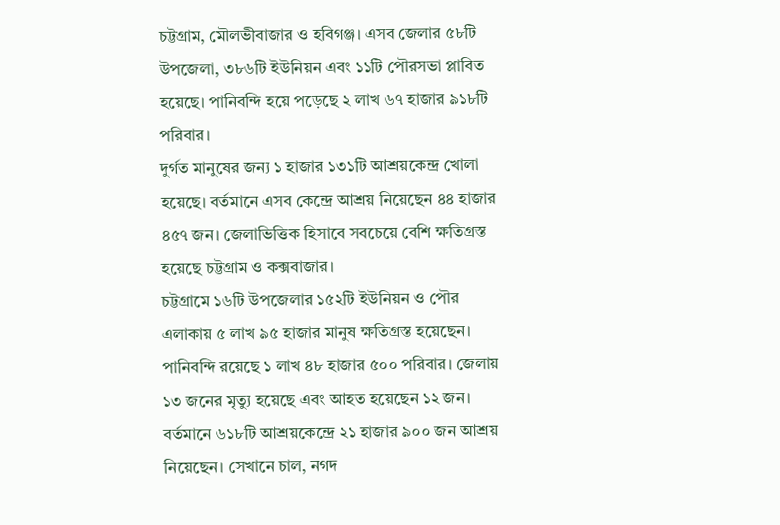চট্টগ্রাম, মৌলভীবাজার ও হবিগঞ্জ। এসব জেলার ৫৮টি উপজেলা, ৩৮৬টি ইউনিয়ন এবং ১১টি পৌরসভা প্লাবিত হয়েছে। পানিবন্দি হয়ে পড়েছে ২ লাখ ৬৭ হাজার ৯১৮টি পরিবার।
দুর্গত মানুষের জন্য ১ হাজার ১৩১টি আশ্রয়কেন্দ্র খোলা হয়েছে। বর্তমানে এসব কেন্দ্রে আশ্রয় নিয়েছেন ৪৪ হাজার ৪৫৭ জন। জেলাভিত্তিক হিসাবে সবচেয়ে বেশি ক্ষতিগ্রস্ত হয়েছে চট্টগ্রাম ও কক্সবাজার।
চট্টগ্রামে ১৬টি উপজেলার ১৫২টি ইউনিয়ন ও পৌর এলাকায় ৫ লাখ ৯৫ হাজার মানুষ ক্ষতিগ্রস্ত হয়েছেন। পানিবন্দি রয়েছে ১ লাখ ৪৮ হাজার ৫০০ পরিবার। জেলায় ১৩ জনের মৃত্যু হয়েছে এবং আহত হয়েছেন ১২ জন। বর্তমানে ৬১৮টি আশ্রয়কেন্দ্রে ২১ হাজার ৯০০ জন আশ্রয় নিয়েছেন। সেখানে চাল, নগদ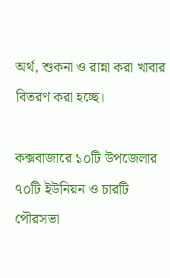অর্থ, শুকনা ও রান্না করা খাবার বিতরণ করা হচ্ছে।

কক্সবাজারে ১০টি উপজেলার ৭০টি ইউনিয়ন ও চারটি পৌরসভা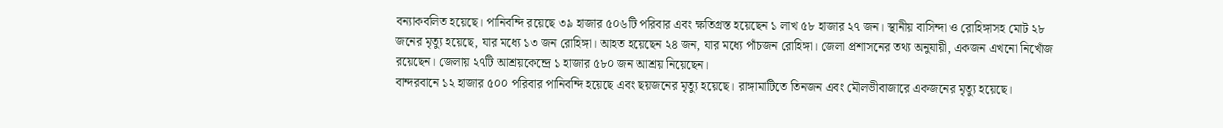বন্যাকবলিত হয়েছে। পানিবন্দি রয়েছে ৩৯ হাজার ৫০৬টি পরিবার এবং ক্ষতিগ্রস্ত হয়েছেন ১ লাখ ৫৮ হাজার ২৭ জন। স্থানীয় বাসিন্দা ও রোহিঙ্গাসহ মোট ২৮ জনের মৃত্যু হয়েছে, যার মধ্যে ১৩ জন রোহিঙ্গা। আহত হয়েছেন ২৪ জন, যার মধ্যে পাঁচজন রোহিঙ্গা। জেলা প্রশাসনের তথ্য অনুযায়ী, একজন এখনো নিখোঁজ রয়েছেন। জেলায় ২৭টি আশ্রয়কেন্দ্রে ১ হাজার ৫৮০ জন আশ্রয় নিয়েছেন।
বান্দরবানে ১২ হাজার ৫০০ পরিবার পানিবন্দি হয়েছে এবং ছয়জনের মৃত্যু হয়েছে। রাঙ্গামাটিতে তিনজন এবং মৌলভীবাজারে একজনের মৃত্যু হয়েছে।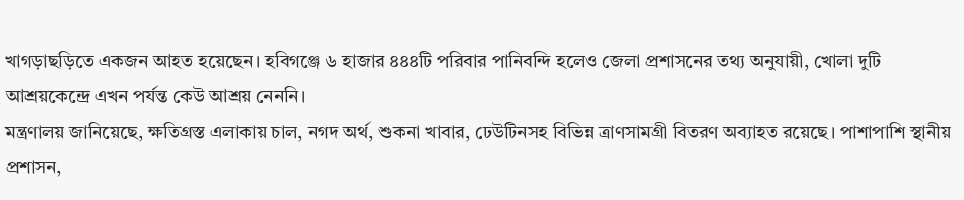খাগড়াছড়িতে একজন আহত হয়েছেন। হবিগঞ্জে ৬ হাজার ৪৪৪টি পরিবার পানিবন্দি হলেও জেলা প্রশাসনের তথ্য অনুযায়ী, খোলা দুটি আশ্রয়কেন্দ্রে এখন পর্যন্ত কেউ আশ্রয় নেননি।
মন্ত্রণালয় জানিয়েছে, ক্ষতিগ্রস্ত এলাকায় চাল, নগদ অর্থ, শুকনা খাবার, ঢেউটিনসহ বিভিন্ন ত্রাণসামগ্রী বিতরণ অব্যাহত রয়েছে। পাশাপাশি স্থানীয় প্রশাসন,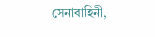সেনাবাহিনী,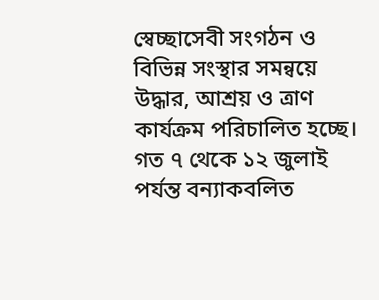স্বেচ্ছাসেবী সংগঠন ও বিভিন্ন সংস্থার সমন্বয়ে উদ্ধার, আশ্রয় ও ত্রাণ কার্যক্রম পরিচালিত হচ্ছে।
গত ৭ থেকে ১২ জুলাই পর্যন্ত বন্যাকবলিত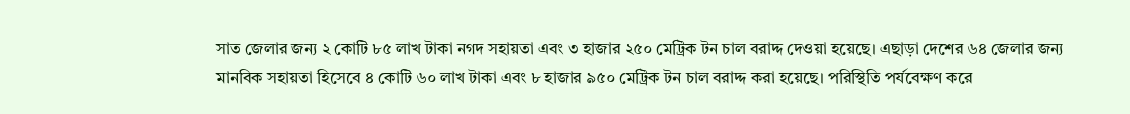সাত জেলার জন্য ২ কোটি ৮৫ লাখ টাকা নগদ সহায়তা এবং ৩ হাজার ২৫০ মেট্রিক টন চাল বরাদ্দ দেওয়া হয়েছে। এছাড়া দেশের ৬৪ জেলার জন্য মানবিক সহায়তা হিসেবে ৪ কোটি ৬০ লাখ টাকা এবং ৮ হাজার ৯৫০ মেট্রিক টন চাল বরাদ্দ করা হয়েছে। পরিস্থিতি পর্যবেক্ষণ করে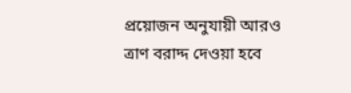প্রয়োজন অনুযায়ী আরও ত্রাণ বরাদ্দ দেওয়া হবে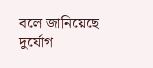বলে জানিয়েছে দুর্যোগ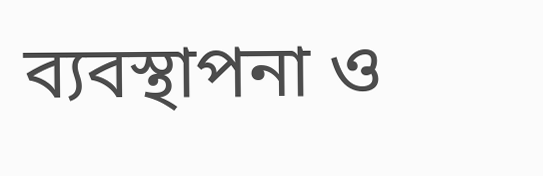ব্যবস্থাপনা ও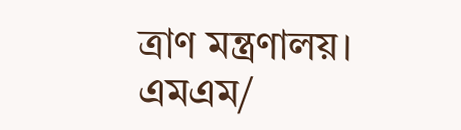ত্রাণ মন্ত্রণালয়।
এমএম/